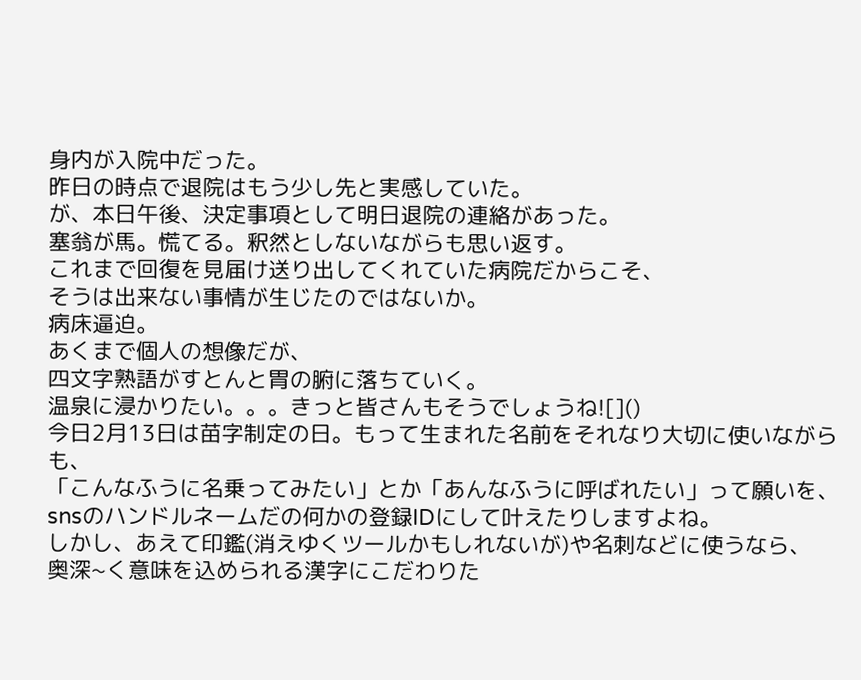身内が入院中だった。
昨日の時点で退院はもう少し先と実感していた。
が、本日午後、決定事項として明日退院の連絡があった。
塞翁が馬。慌てる。釈然としないながらも思い返す。
これまで回復を見届け送り出してくれていた病院だからこそ、
そうは出来ない事情が生じたのではないか。
病床逼迫。
あくまで個人の想像だが、
四文字熟語がすとんと胃の腑に落ちていく。
温泉に浸かりたい。。。きっと皆さんもそうでしょうね![]()
今日2月13日は苗字制定の日。もって生まれた名前をそれなり大切に使いながらも、
「こんなふうに名乗ってみたい」とか「あんなふうに呼ばれたい」って願いを、
snsのハンドルネームだの何かの登録IDにして叶えたりしますよね。
しかし、あえて印鑑(消えゆくツールかもしれないが)や名刺などに使うなら、
奥深~く意味を込められる漢字にこだわりた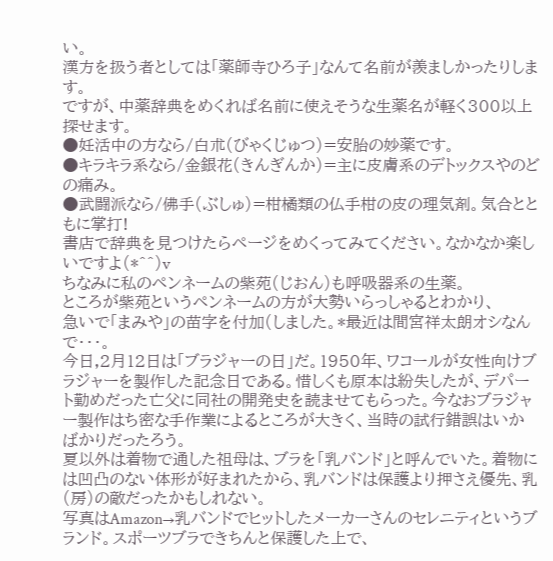い。
漢方を扱う者としては「薬師寺ひろ子」なんて名前が羨ましかったりします。
ですが、中薬辞典をめくれば名前に使えそうな生薬名が軽く300以上探せます。
●妊活中の方なら/白朮(びゃくじゅつ)=安胎の妙薬です。
●キラキラ系なら/金銀花(きんぎんか)=主に皮膚系のデトックスやのどの痛み。
●武闘派なら/佛手(ぶしゅ)=柑橘類の仏手柑の皮の理気剤。気合とともに掌打!
書店で辞典を見つけたらページをめくってみてください。なかなか楽しいですよ(*^^)v
ちなみに私のペンネームの紫苑(じおん)も呼吸器系の生薬。
ところが紫苑というペンネームの方が大勢いらっしゃるとわかり、
急いで「まみや」の苗字を付加(しました。*最近は間宮祥太朗オシなんで・・・。
今日,2月12日は「ブラジャーの日」だ。1950年、ワコールが女性向けブラジャーを製作した記念日である。惜しくも原本は紛失したが、デパート勤めだった亡父に同社の開発史を読ませてもらった。今なおブラジャー製作はち密な手作業によるところが大きく、当時の試行錯誤はいかばかりだったろう。
夏以外は着物で通した祖母は、ブラを「乳バンド」と呼んでいた。着物には凹凸のない体形が好まれたから、乳バンドは保護より押さえ優先、乳(房)の敵だったかもしれない。
写真はAmazon→乳バンドでヒットしたメーカーさんのセレニティというブランド。スポーツブラできちんと保護した上で、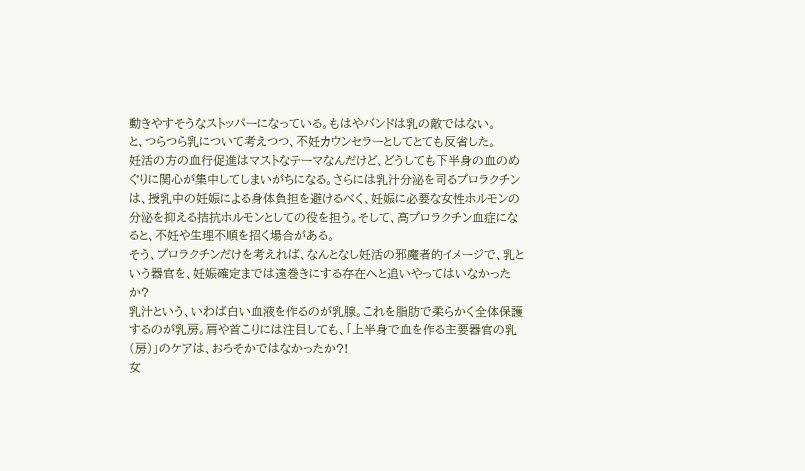動きやすそうなストッパーになっている。もはやバンドは乳の敵ではない。
と、つらつら乳について考えつつ、不妊カウンセラーとしてとても反省した。
妊活の方の血行促進はマストなテーマなんだけど、どうしても下半身の血のめぐりに関心が集中してしまいがちになる。さらには乳汁分泌を司るプロラクチンは、授乳中の妊娠による身体負担を避けるべく、妊娠に必要な女性ホルモンの分泌を抑える拮抗ホルモンとしての役を担う。そして、高プロラクチン血症になると、不妊や生理不順を招く場合がある。
そう、プロラクチンだけを考えれば、なんとなし妊活の邪魔者的イメージで、乳という器官を、妊娠確定までは遠巻きにする存在へと追いやってはいなかったか?
乳汁という、いわば白い血液を作るのが乳腺。これを脂肪で柔らかく全体保護するのが乳房。肩や首こりには注目しても、「上半身で血を作る主要器官の乳(房)」のケアは、おろそかではなかったか?!
女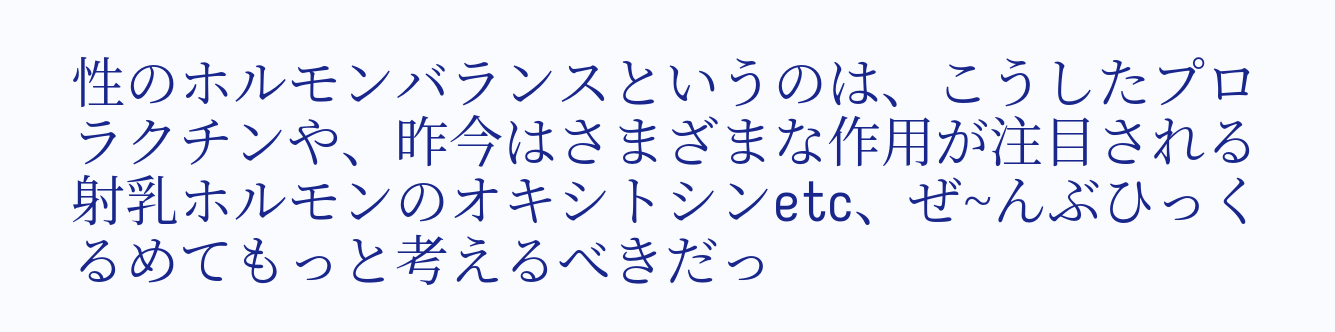性のホルモンバランスというのは、こうしたプロラクチンや、昨今はさまざまな作用が注目される射乳ホルモンのオキシトシンetc、ぜ~んぶひっくるめてもっと考えるべきだっ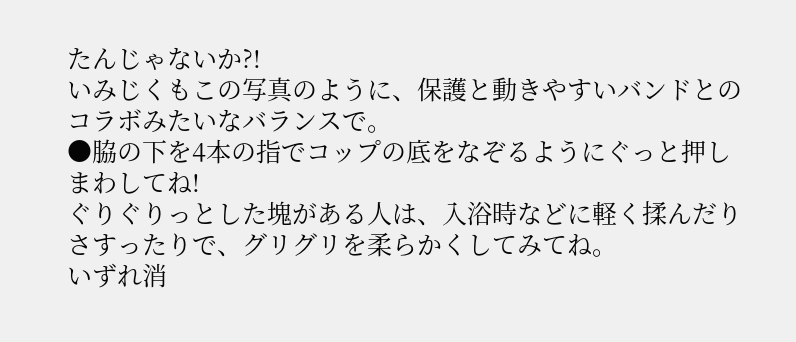たんじゃないか?!
いみじくもこの写真のように、保護と動きやすいバンドとのコラボみたいなバランスで。
●脇の下を4本の指でコップの底をなぞるようにぐっと押しまわしてね!
ぐりぐりっとした塊がある人は、入浴時などに軽く揉んだりさすったりで、グリグリを柔らかくしてみてね。
いずれ消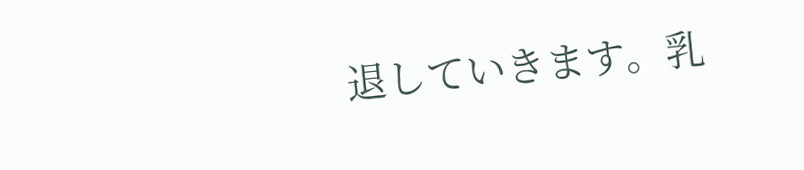退していきます。乳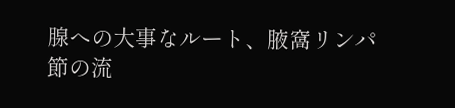腺への大事なルート、腋窩リンパ節の流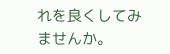れを良くしてみませんか。